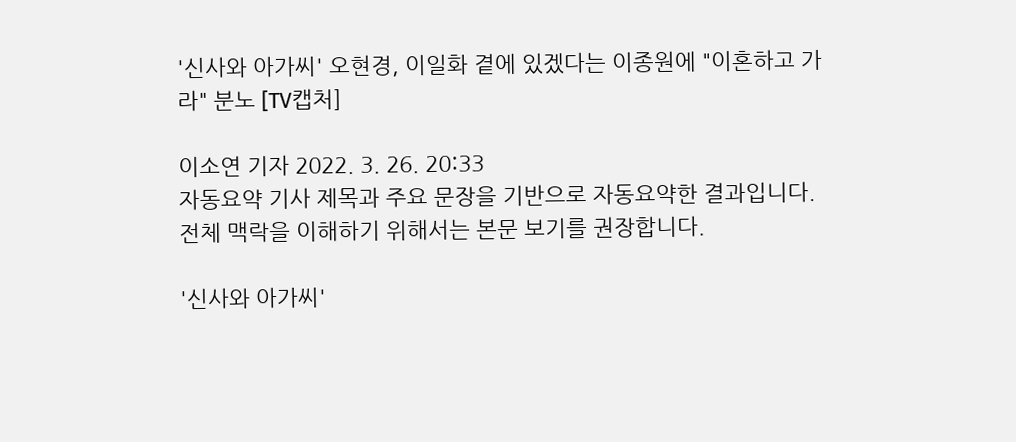'신사와 아가씨' 오현경, 이일화 곁에 있겠다는 이종원에 "이혼하고 가라" 분노 [TV캡처]

이소연 기자 2022. 3. 26. 20:33
자동요약 기사 제목과 주요 문장을 기반으로 자동요약한 결과입니다.
전체 맥락을 이해하기 위해서는 본문 보기를 권장합니다.

'신사와 아가씨'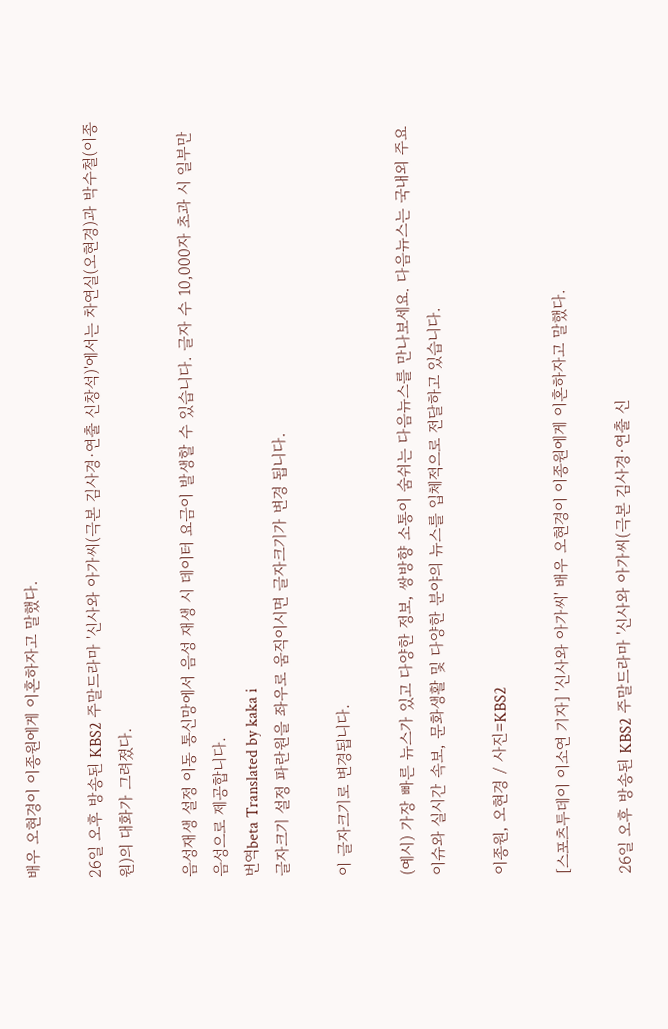배우 오현경이 이종원에게 이혼하자고 말했다.

26일 오후 방송된 KBS2 주말드라마 '신사와 아가씨(극본 김사경·연출 신창석)'에서는 차연실(오현경)과 박수철(이종원)의 대화가 그려졌다.

음성재생 설정 이동 통신망에서 음성 재생 시 데이터 요금이 발생할 수 있습니다. 글자 수 10,000자 초과 시 일부만 음성으로 제공합니다.
번역beta Translated by kaka i
글자크기 설정 파란원을 좌우로 움직이시면 글자크기가 변경 됩니다.

이 글자크기로 변경됩니다.

(예시) 가장 빠른 뉴스가 있고 다양한 정보, 쌍방향 소통이 숨쉬는 다음뉴스를 만나보세요. 다음뉴스는 국내외 주요이슈와 실시간 속보, 문화생활 및 다양한 분야의 뉴스를 입체적으로 전달하고 있습니다.

이종원, 오현경 / 사진=KBS2

[스포츠투데이 이소연 기자] '신사와 아가씨' 배우 오현경이 이종원에게 이혼하자고 말했다.

26일 오후 방송된 KBS2 주말드라마 '신사와 아가씨(극본 김사경·연출 신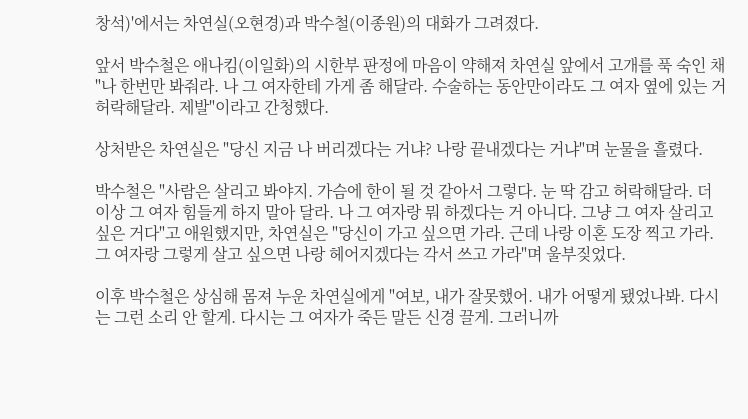창석)'에서는 차연실(오현경)과 박수철(이종원)의 대화가 그려졌다.

앞서 박수철은 애나킴(이일화)의 시한부 판정에 마음이 약해져 차연실 앞에서 고개를 푹 숙인 채 "나 한번만 봐줘라. 나 그 여자한테 가게 좀 해달라. 수술하는 동안만이라도 그 여자 옆에 있는 거 허락해달라. 제발"이라고 간청했다.

상처받은 차연실은 "당신 지금 나 버리겠다는 거냐? 나랑 끝내겠다는 거냐"며 눈물을 흘렸다.

박수철은 "사람은 살리고 봐야지. 가슴에 한이 될 것 같아서 그렇다. 눈 딱 감고 허락해달라. 더 이상 그 여자 힘들게 하지 말아 달라. 나 그 여자랑 뭐 하겠다는 거 아니다. 그냥 그 여자 살리고 싶은 거다"고 애원했지만, 차연실은 "당신이 가고 싶으면 가라. 근데 나랑 이혼 도장 찍고 가라. 그 여자랑 그렇게 살고 싶으면 나랑 헤어지겠다는 각서 쓰고 가라"며 울부짖었다.

이후 박수철은 상심해 몸져 누운 차연실에게 "여보, 내가 잘못했어. 내가 어떻게 됐었나봐. 다시는 그런 소리 안 할게. 다시는 그 여자가 죽든 말든 신경 끌게. 그러니까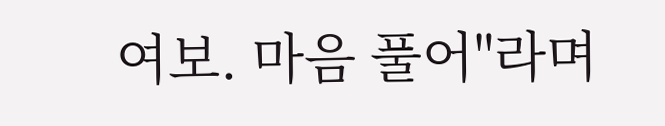여보. 마음 풀어"라며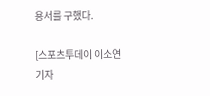용서를 구했다.

[스포츠투데이 이소연 기자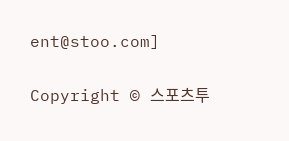ent@stoo.com]

Copyright © 스포츠투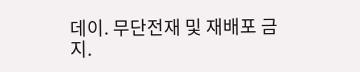데이. 무단전재 및 재배포 금지.